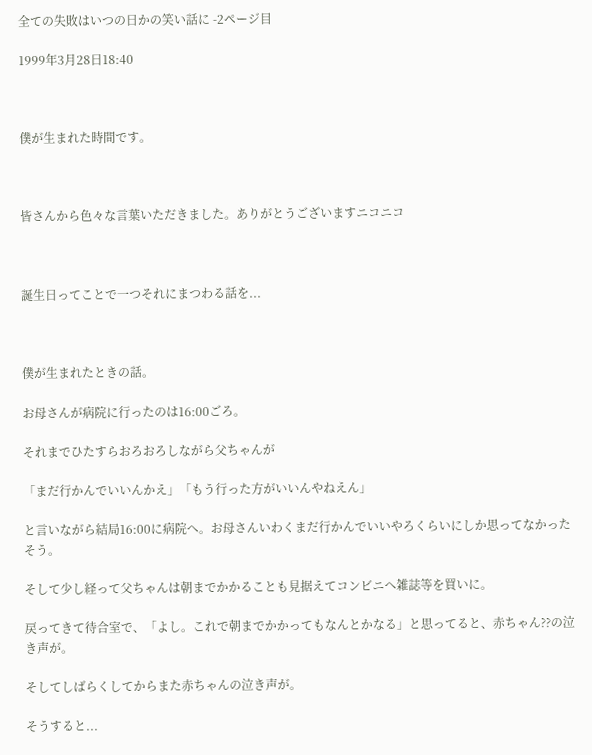全ての失敗はいつの日かの笑い話に -2ページ目

1999年3月28日18:40



僕が生まれた時間です。



皆さんから色々な言葉いただきました。ありがとうございますニコニコ



誕生日ってことで一つそれにまつわる話を...



僕が生まれたときの話。

お母さんが病院に行ったのは16:00ごろ。

それまでひたすらおろおろしながら父ちゃんが

「まだ行かんでいいんかえ」「もう行った方がいいんやねえん」

と言いながら結局16:00に病院へ。お母さんいわくまだ行かんでいいやろくらいにしか思ってなかったそう。

そして少し経って父ちゃんは朝までかかることも見据えてコンビニへ雑誌等を買いに。

戻ってきて待合室で、「よし。これで朝までかかってもなんとかなる」と思ってると、赤ちゃん??の泣き声が。

そしてしばらくしてからまた赤ちゃんの泣き声が。

そうすると...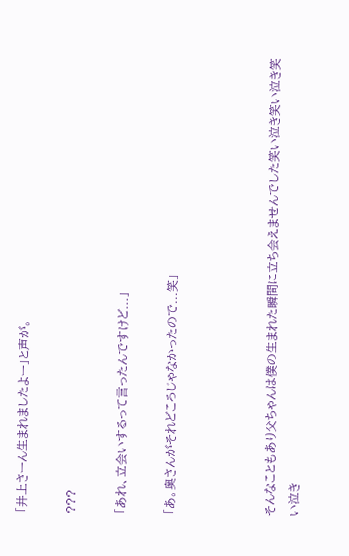「井上さーん生まれましたよー」と声が。

???

「あれ、立会いするって言ったんですけど...」

「あ。奥さんがそれどころじゃなかったので...笑」



そんなこともあり父ちゃんは僕の生まれた瞬間に立ち会えませんでした笑い泣き笑い泣き笑い泣き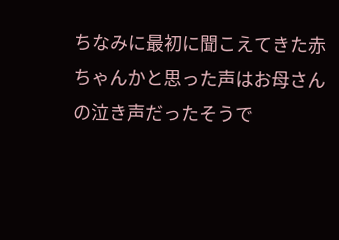ちなみに最初に聞こえてきた赤ちゃんかと思った声はお母さんの泣き声だったそうで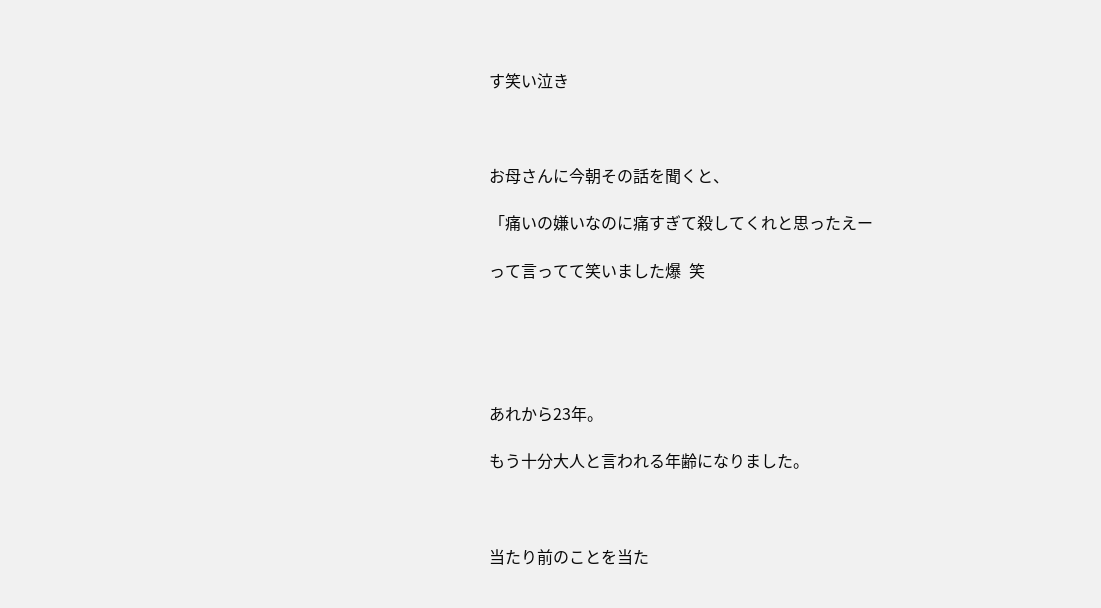す笑い泣き



お母さんに今朝その話を聞くと、

「痛いの嫌いなのに痛すぎて殺してくれと思ったえー

って言ってて笑いました爆  笑





あれから23年。

もう十分大人と言われる年齢になりました。



当たり前のことを当た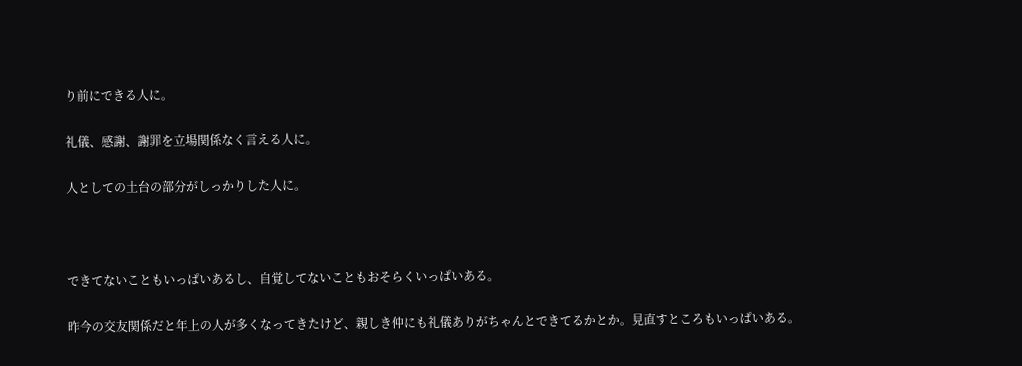り前にできる人に。

礼儀、感謝、謝罪を立場関係なく言える人に。

人としての土台の部分がしっかりした人に。



できてないこともいっぱいあるし、自覚してないこともおそらくいっぱいある。

昨今の交友関係だと年上の人が多くなってきたけど、親しき仲にも礼儀ありがちゃんとできてるかとか。見直すところもいっぱいある。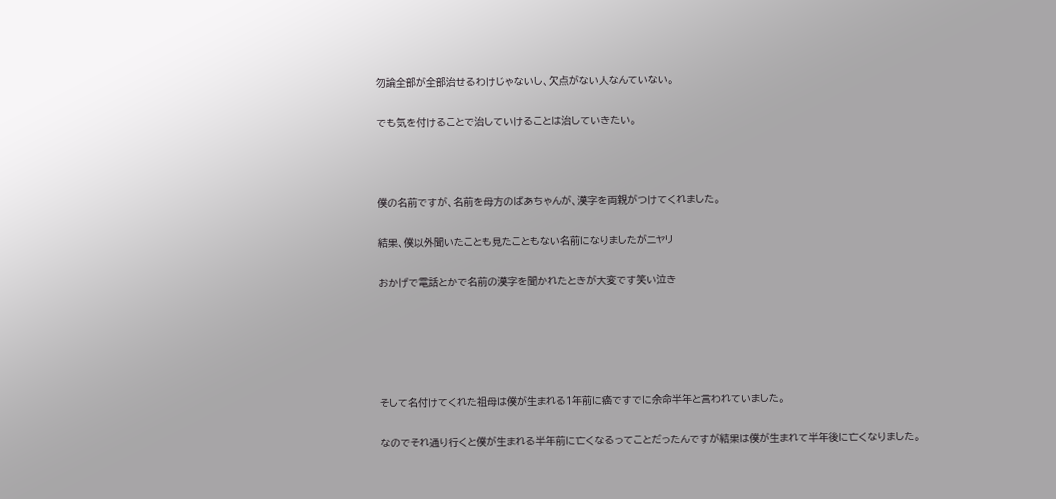勿論全部が全部治せるわけじゃないし、欠点がない人なんていない。

でも気を付けることで治していけることは治していきたい。



僕の名前ですが、名前を母方のばあちゃんが、漢字を両親がつけてくれました。

結果、僕以外聞いたことも見たこともない名前になりましたがニヤリ

おかげで電話とかで名前の漢字を聞かれたときが大変です笑い泣き





そして名付けてくれた祖母は僕が生まれる1年前に癌ですでに余命半年と言われていました。

なのでそれ通り行くと僕が生まれる半年前に亡くなるってことだったんですが結果は僕が生まれて半年後に亡くなりました。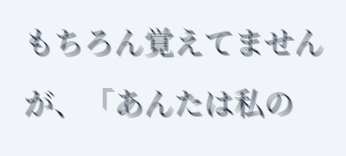もちろん覚えてませんが、「あんたは私の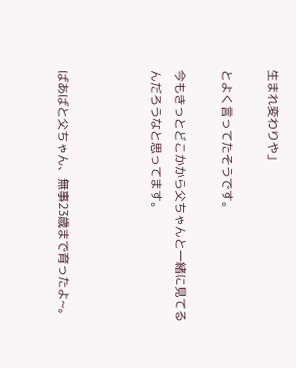生まれ変わりや」

とよく言ってたそうです。

今もきっとどこかから父ちゃんと一緒に見てるんだろうなと思ってます。



ばあばと父ちゃん、無事23歳まで育ったよ~。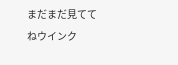まだまだ見ててねウインク